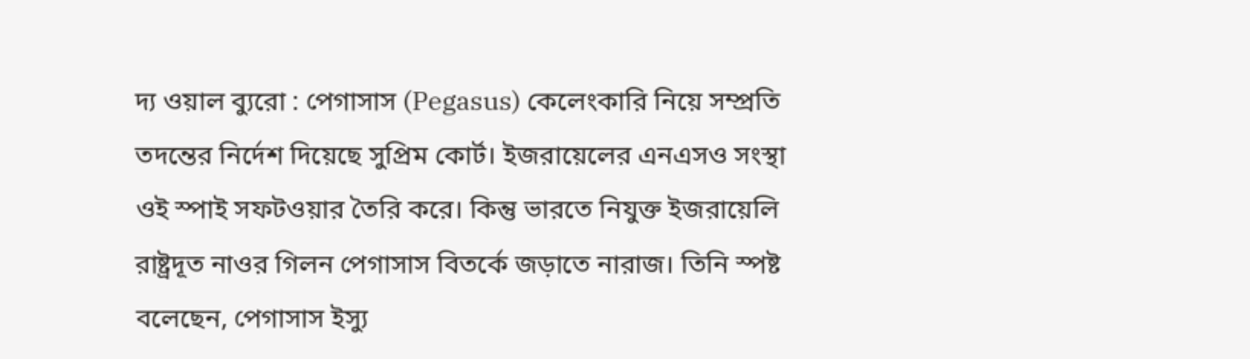দ্য ওয়াল ব্যুরো : পেগাসাস (Pegasus) কেলেংকারি নিয়ে সম্প্রতি তদন্তের নির্দেশ দিয়েছে সুপ্রিম কোর্ট। ইজরায়েলের এনএসও সংস্থা ওই স্পাই সফটওয়ার তৈরি করে। কিন্তু ভারতে নিযুক্ত ইজরায়েলি রাষ্ট্রদূত নাওর গিলন পেগাসাস বিতর্কে জড়াতে নারাজ। তিনি স্পষ্ট বলেছেন, পেগাসাস ইস্যু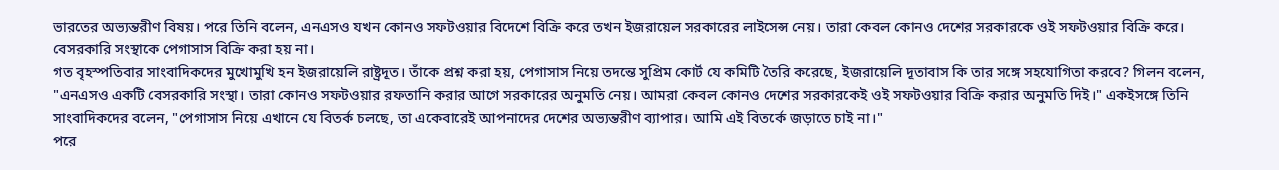ভারতের অভ্যন্তরীণ বিষয়। পরে তিনি বলেন, এনএসও যখন কোনও সফটওয়ার বিদেশে বিক্রি করে তখন ইজরায়েল সরকারের লাইসেন্স নেয়। তারা কেবল কোনও দেশের সরকারকে ওই সফটওয়ার বিক্রি করে। বেসরকারি সংস্থাকে পেগাসাস বিক্রি করা হয় না।
গত বৃহস্পতিবার সাংবাদিকদের মুখোমুখি হন ইজরায়েলি রাষ্ট্রদূত। তাঁকে প্রশ্ন করা হয়, পেগাসাস নিয়ে তদন্তে সুপ্রিম কোর্ট যে কমিটি তৈরি করেছে, ইজরায়েলি দূতাবাস কি তার সঙ্গে সহযোগিতা করবে? গিলন বলেন, "এনএসও একটি বেসরকারি সংস্থা। তারা কোনও সফটওয়ার রফতানি করার আগে সরকারের অনুমতি নেয়। আমরা কেবল কোনও দেশের সরকারকেই ওই সফটওয়ার বিক্রি করার অনুমতি দিই।" একইসঙ্গে তিনি সাংবাদিকদের বলেন, "পেগাসাস নিয়ে এখানে যে বিতর্ক চলছে, তা একেবারেই আপনাদের দেশের অভ্যন্তরীণ ব্যাপার। আমি এই বিতর্কে জড়াতে চাই না।"
পরে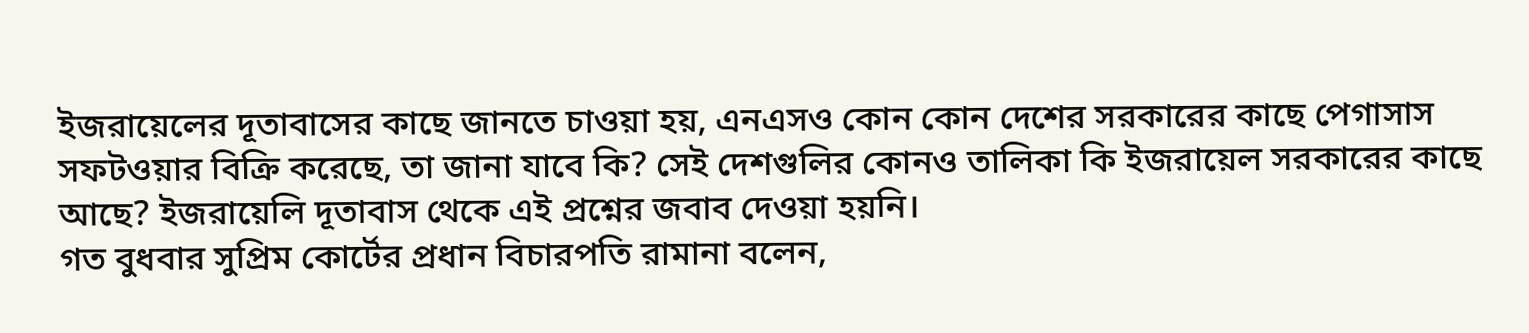ইজরায়েলের দূতাবাসের কাছে জানতে চাওয়া হয়, এনএসও কোন কোন দেশের সরকারের কাছে পেগাসাস সফটওয়ার বিক্রি করেছে, তা জানা যাবে কি? সেই দেশগুলির কোনও তালিকা কি ইজরায়েল সরকারের কাছে আছে? ইজরায়েলি দূতাবাস থেকে এই প্রশ্নের জবাব দেওয়া হয়নি।
গত বুধবার সুপ্রিম কোর্টের প্রধান বিচারপতি রামানা বলেন,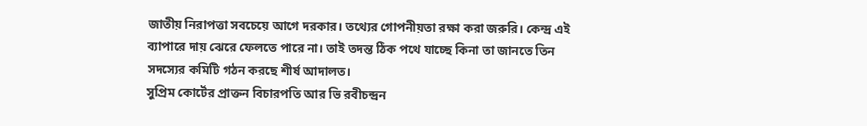জাতীয় নিরাপত্তা সবচেয়ে আগে দরকার। তথ্যের গোপনীয়তা রক্ষা করা জরুরি। কেন্দ্র এই ব্যাপারে দায় ঝেরে ফেলতে পারে না। তাই তদন্ত ঠিক পথে যাচ্ছে কিনা তা জানতে তিন সদস্যের কমিটি গঠন করছে শীর্ষ আদালত।
সুপ্রিম কোর্টের প্রাক্তন বিচারপতি আর ভি রবীচন্দ্রন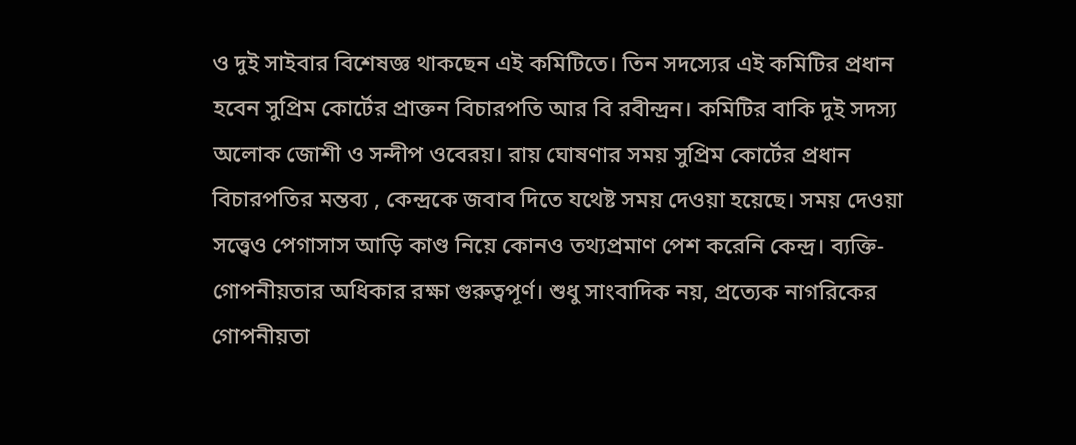ও দুই সাইবার বিশেষজ্ঞ থাকছেন এই কমিটিতে। তিন সদস্যের এই কমিটির প্রধান হবেন সুপ্রিম কোর্টের প্রাক্তন বিচারপতি আর বি রবীন্দ্রন। কমিটির বাকি দুই সদস্য অলোক জোশী ও সন্দীপ ওবেরয়। রায় ঘোষণার সময় সুপ্রিম কোর্টের প্রধান বিচারপতির মন্তব্য , কেন্দ্রকে জবাব দিতে যথেষ্ট সময় দেওয়া হয়েছে। সময় দেওয়া সত্ত্বেও পেগাসাস আড়ি কাণ্ড নিয়ে কোনও তথ্যপ্রমাণ পেশ করেনি কেন্দ্র। ব্যক্তি-গোপনীয়তার অধিকার রক্ষা গুরুত্বপূর্ণ। শুধু সাংবাদিক নয়, প্রত্যেক নাগরিকের গোপনীয়তা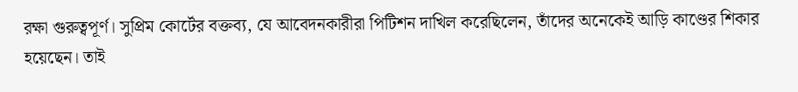রক্ষা গুরুত্বপূর্ণ। সুপ্রিম কোর্টের বক্তব্য, যে আবেদনকারীরা পিটিশন দাখিল করেছিলেন, তাঁদের অনেকেই আড়ি কাণ্ডের শিকার হয়েছেন। তাই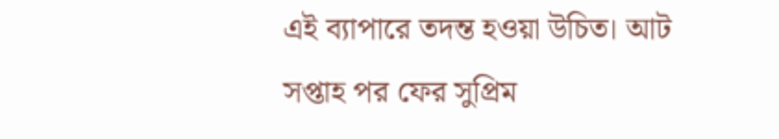এই ব্যাপারে তদন্ত হওয়া উচিত। আট সপ্তাহ পর ফের সুপ্রিম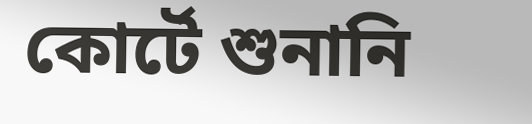কোর্টে শুনানি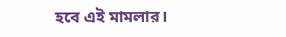হবে এই মামলার।